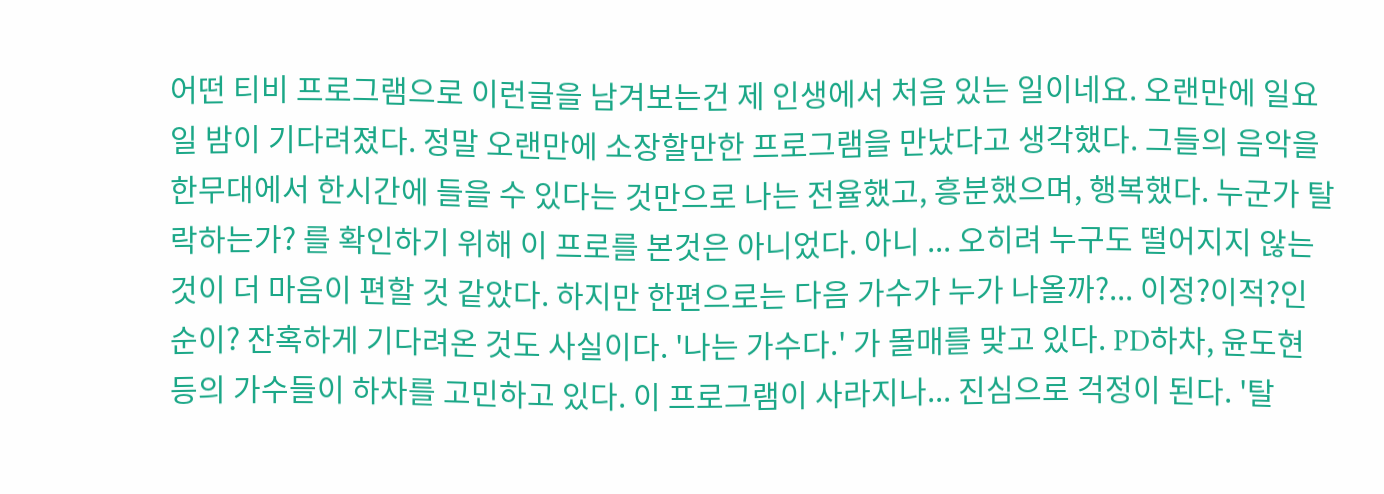어떤 티비 프로그램으로 이런글을 남겨보는건 제 인생에서 처음 있는 일이네요. 오랜만에 일요일 밤이 기다려졌다. 정말 오랜만에 소장할만한 프로그램을 만났다고 생각했다. 그들의 음악을 한무대에서 한시간에 들을 수 있다는 것만으로 나는 전율했고, 흥분했으며, 행복했다. 누군가 탈락하는가? 를 확인하기 위해 이 프로를 본것은 아니었다. 아니 ... 오히려 누구도 떨어지지 않는 것이 더 마음이 편할 것 같았다. 하지만 한편으로는 다음 가수가 누가 나올까?... 이정?이적?인순이? 잔혹하게 기다려온 것도 사실이다. '나는 가수다.' 가 몰매를 맞고 있다. PD하차, 윤도현 등의 가수들이 하차를 고민하고 있다. 이 프로그램이 사라지나... 진심으로 걱정이 된다. '탈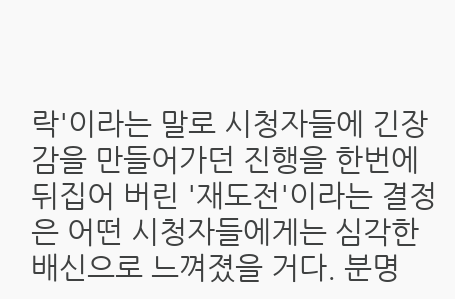락'이라는 말로 시청자들에 긴장감을 만들어가던 진행을 한번에 뒤집어 버린 '재도전'이라는 결정은 어떤 시청자들에게는 심각한 배신으로 느껴졌을 거다. 분명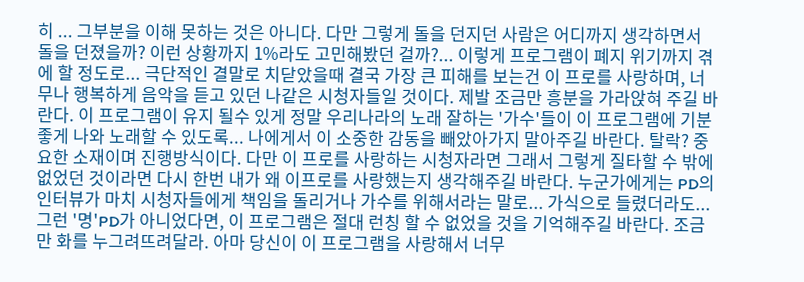히 ... 그부분을 이해 못하는 것은 아니다. 다만 그렇게 돌을 던지던 사람은 어디까지 생각하면서 돌을 던졌을까? 이런 상황까지 1%라도 고민해봤던 걸까?... 이렇게 프로그램이 폐지 위기까지 겪에 할 정도로... 극단적인 결말로 치닫았을때 결국 가장 큰 피해를 보는건 이 프로를 사랑하며, 너무나 행복하게 음악을 듣고 있던 나같은 시청자들일 것이다. 제발 조금만 흥분을 가라앉혀 주길 바란다. 이 프로그램이 유지 될수 있게 정말 우리나라의 노래 잘하는 '가수'들이 이 프로그램에 기분좋게 나와 노래할 수 있도록... 나에게서 이 소중한 감동을 빼았아가지 말아주길 바란다. 탈락? 중요한 소재이며 진행방식이다. 다만 이 프로를 사랑하는 시청자라면 그래서 그렇게 질타할 수 밖에 없었던 것이라면 다시 한번 내가 왜 이프로를 사랑했는지 생각해주길 바란다. 누군가에게는 PD의 인터뷰가 마치 시청자들에게 책임을 돌리거나 가수를 위해서라는 말로... 가식으로 들렸더라도... 그런 '명'PD가 아니었다면, 이 프로그램은 절대 런칭 할 수 없었을 것을 기억해주길 바란다. 조금만 화를 누그려뜨려달라. 아마 당신이 이 프로그램을 사랑해서 너무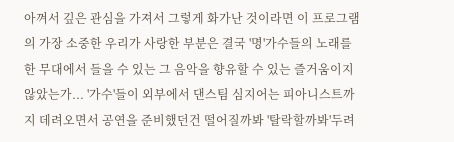아껴서 깊은 관심을 가져서 그렇게 화가난 것이라면 이 프로그램의 가장 소중한 우리가 사랑한 부분은 결국 '명'가수들의 노래를 한 무대에서 들을 수 있는 그 음악을 향유할 수 있는 즐거움이지 않았는가... '가수'들이 외부에서 댄스팀 심지어는 피아니스트까지 데려오면서 공연을 준비했던건 떨어질까봐 '탈락할까봐'두려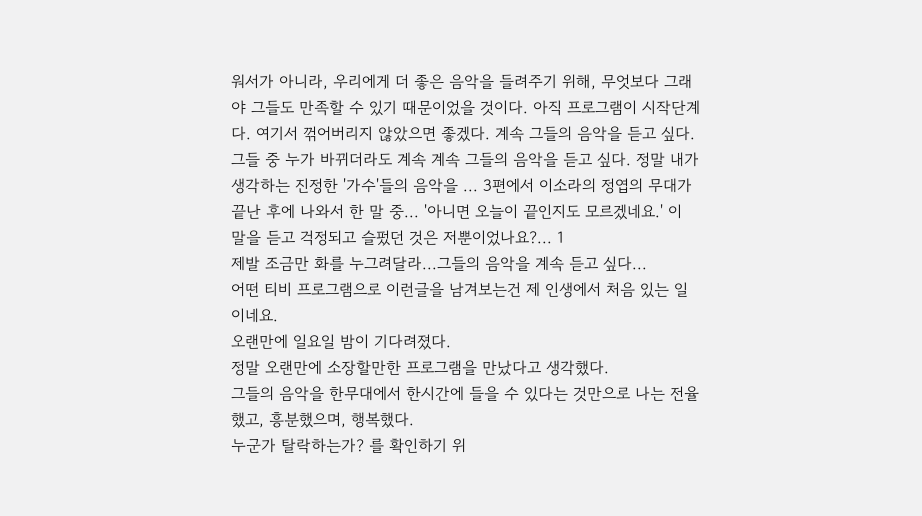워서가 아니라, 우리에게 더 좋은 음악을 들려주기 위해, 무엇보다 그래야 그들도 만족할 수 있기 때문이었을 것이다. 아직 프로그램이 시작단계다. 여기서 꺾어버리지 않았으면 좋겠다. 계속 그들의 음악을 듣고 싶다. 그들 중 누가 바뀌더라도 계속 계속 그들의 음악을 듣고 싶다. 정말 내가 생각하는 진정한 '가수'들의 음악을 ... 3편에서 이소라의 정엽의 무대가 끝난 후에 나와서 한 말 중... '아니면 오늘이 끝인지도 모르겠네요.' 이 말을 듣고 걱정되고 슬펐던 것은 저뿐이었나요?... 1
제발 조금만 화를 누그려달라...그들의 음악을 계속 듣고 싶다...
어떤 티비 프로그램으로 이런글을 남겨보는건 제 인생에서 처음 있는 일이네요.
오랜만에 일요일 밤이 기다려졌다.
정말 오랜만에 소장할만한 프로그램을 만났다고 생각했다.
그들의 음악을 한무대에서 한시간에 들을 수 있다는 것만으로 나는 전율했고, 흥분했으며, 행복했다.
누군가 탈락하는가? 를 확인하기 위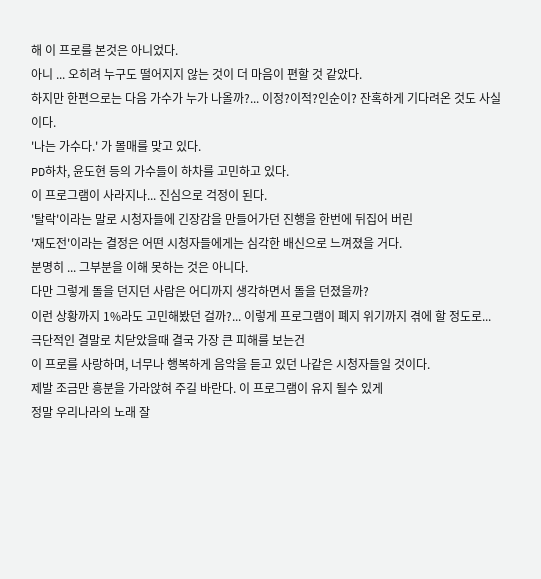해 이 프로를 본것은 아니었다.
아니 ... 오히려 누구도 떨어지지 않는 것이 더 마음이 편할 것 같았다.
하지만 한편으로는 다음 가수가 누가 나올까?... 이정?이적?인순이? 잔혹하게 기다려온 것도 사실이다.
'나는 가수다.' 가 몰매를 맞고 있다.
PD하차, 윤도현 등의 가수들이 하차를 고민하고 있다.
이 프로그램이 사라지나... 진심으로 걱정이 된다.
'탈락'이라는 말로 시청자들에 긴장감을 만들어가던 진행을 한번에 뒤집어 버린
'재도전'이라는 결정은 어떤 시청자들에게는 심각한 배신으로 느껴졌을 거다.
분명히 ... 그부분을 이해 못하는 것은 아니다.
다만 그렇게 돌을 던지던 사람은 어디까지 생각하면서 돌을 던졌을까?
이런 상황까지 1%라도 고민해봤던 걸까?... 이렇게 프로그램이 폐지 위기까지 겪에 할 정도로...
극단적인 결말로 치닫았을때 결국 가장 큰 피해를 보는건
이 프로를 사랑하며, 너무나 행복하게 음악을 듣고 있던 나같은 시청자들일 것이다.
제발 조금만 흥분을 가라앉혀 주길 바란다. 이 프로그램이 유지 될수 있게
정말 우리나라의 노래 잘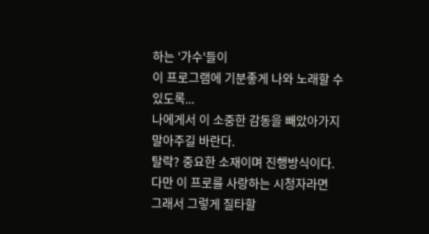하는 '가수'들이
이 프로그램에 기분좋게 나와 노래할 수 있도록...
나에게서 이 소중한 감동을 빼았아가지 말아주길 바란다.
탈락? 중요한 소재이며 진행방식이다. 다만 이 프로를 사랑하는 시청자라면
그래서 그렇게 질타할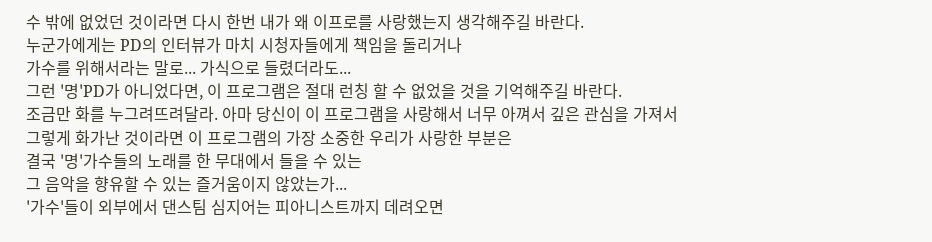수 밖에 없었던 것이라면 다시 한번 내가 왜 이프로를 사랑했는지 생각해주길 바란다.
누군가에게는 PD의 인터뷰가 마치 시청자들에게 책임을 돌리거나
가수를 위해서라는 말로... 가식으로 들렸더라도...
그런 '명'PD가 아니었다면, 이 프로그램은 절대 런칭 할 수 없었을 것을 기억해주길 바란다.
조금만 화를 누그려뜨려달라. 아마 당신이 이 프로그램을 사랑해서 너무 아껴서 깊은 관심을 가져서
그렇게 화가난 것이라면 이 프로그램의 가장 소중한 우리가 사랑한 부분은
결국 '명'가수들의 노래를 한 무대에서 들을 수 있는
그 음악을 향유할 수 있는 즐거움이지 않았는가...
'가수'들이 외부에서 댄스팀 심지어는 피아니스트까지 데려오면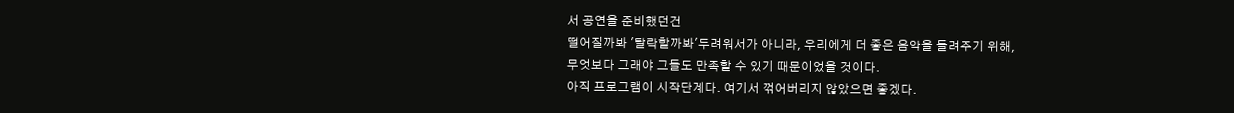서 공연을 준비했던건
떨어질까봐 '탈락할까봐'두려워서가 아니라, 우리에게 더 좋은 음악을 들려주기 위해,
무엇보다 그래야 그들도 만족할 수 있기 때문이었을 것이다.
아직 프로그램이 시작단계다. 여기서 꺾어버리지 않았으면 좋겠다.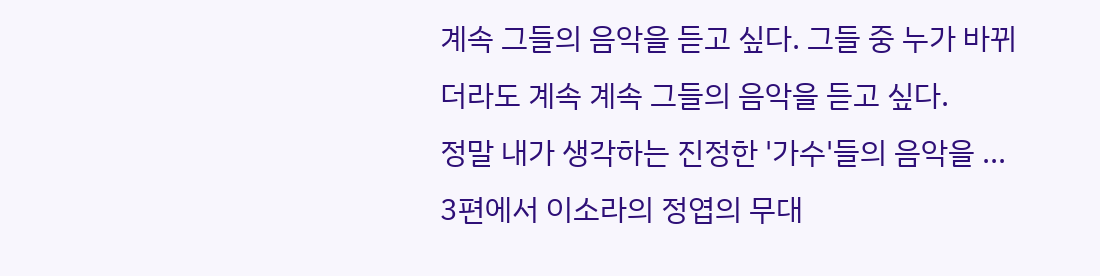계속 그들의 음악을 듣고 싶다. 그들 중 누가 바뀌더라도 계속 계속 그들의 음악을 듣고 싶다.
정말 내가 생각하는 진정한 '가수'들의 음악을 ...
3편에서 이소라의 정엽의 무대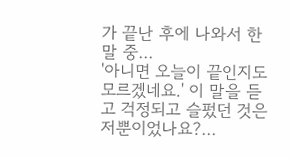가 끝난 후에 나와서 한 말 중...
'아니면 오늘이 끝인지도 모르겠네요.' 이 말을 듣고 걱정되고 슬펐던 것은 저뿐이었나요?...